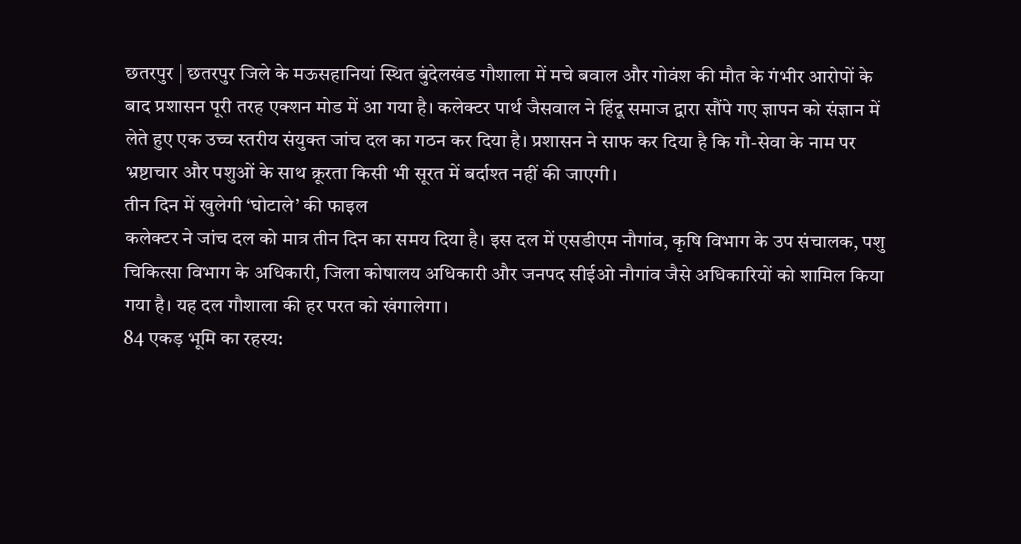छतरपुर | छतरपुर जिले के मऊसहानियां स्थित बुंदेलखंड गौशाला में मचे बवाल और गोवंश की मौत के गंभीर आरोपों के बाद प्रशासन पूरी तरह एक्शन मोड में आ गया है। कलेक्टर पार्थ जैसवाल ने हिंदू समाज द्वारा सौंपे गए ज्ञापन को संज्ञान में लेते हुए एक उच्च स्तरीय संयुक्त जांच दल का गठन कर दिया है। प्रशासन ने साफ कर दिया है कि गौ-सेवा के नाम पर भ्रष्टाचार और पशुओं के साथ क्रूरता किसी भी सूरत में बर्दाश्त नहीं की जाएगी।
तीन दिन में खुलेगी ‘घोटाले’ की फाइल
कलेक्टर ने जांच दल को मात्र तीन दिन का समय दिया है। इस दल में एसडीएम नौगांव, कृषि विभाग के उप संचालक, पशु चिकित्सा विभाग के अधिकारी, जिला कोषालय अधिकारी और जनपद सीईओ नौगांव जैसे अधिकारियों को शामिल किया गया है। यह दल गौशाला की हर परत को खंगालेगा।
84 एकड़ भूमि का रहस्य: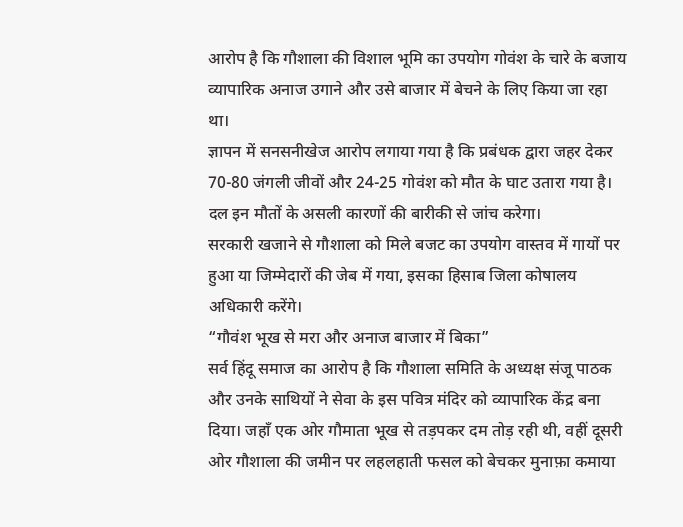आरोप है कि गौशाला की विशाल भूमि का उपयोग गोवंश के चारे के बजाय व्यापारिक अनाज उगाने और उसे बाजार में बेचने के लिए किया जा रहा था।
ज्ञापन में सनसनीखेज आरोप लगाया गया है कि प्रबंधक द्वारा जहर देकर 70-80 जंगली जीवों और 24-25 गोवंश को मौत के घाट उतारा गया है। दल इन मौतों के असली कारणों की बारीकी से जांच करेगा।
सरकारी खजाने से गौशाला को मिले बजट का उपयोग वास्तव में गायों पर हुआ या जिम्मेदारों की जेब में गया, इसका हिसाब जिला कोषालय अधिकारी करेंगे।
“गौवंश भूख से मरा और अनाज बाजार में बिका”
सर्व हिंदू समाज का आरोप है कि गौशाला समिति के अध्यक्ष संजू पाठक और उनके साथियों ने सेवा के इस पवित्र मंदिर को व्यापारिक केंद्र बना दिया। जहाँ एक ओर गौमाता भूख से तड़पकर दम तोड़ रही थी, वहीं दूसरी ओर गौशाला की जमीन पर लहलहाती फसल को बेचकर मुनाफ़ा कमाया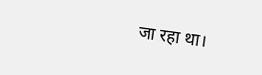जा रहा था।